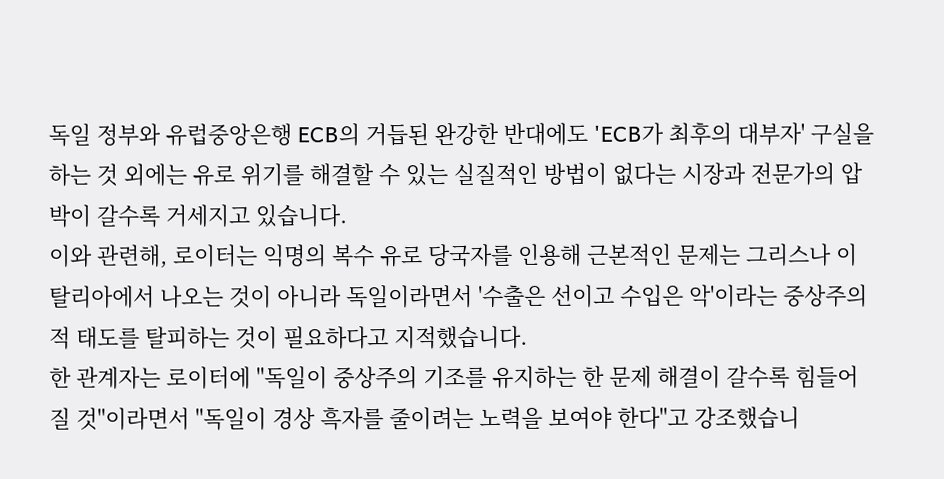독일 정부와 유럽중앙은행 ECB의 거듭된 완강한 반대에도 'ECB가 최후의 대부자' 구실을 하는 것 외에는 유로 위기를 해결할 수 있는 실질적인 방법이 없다는 시장과 전문가의 압박이 갈수록 거세지고 있습니다.
이와 관련해, 로이터는 익명의 복수 유로 당국자를 인용해 근본적인 문제는 그리스나 이탈리아에서 나오는 것이 아니라 독일이라면서 '수출은 선이고 수입은 악'이라는 중상주의적 태도를 탈피하는 것이 필요하다고 지적했습니다.
한 관계자는 로이터에 "독일이 중상주의 기조를 유지하는 한 문제 해결이 갈수록 힘들어질 것"이라면서 "독일이 경상 흑자를 줄이려는 노력을 보여야 한다"고 강조했습니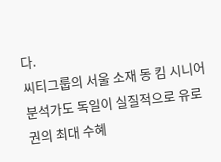다.
씨티그룹의 서울 소재 동 킴 시니어 분석가도 독일이 실질적으로 유로권의 최대 수혜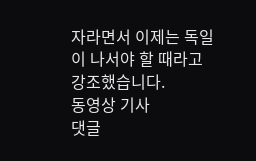자라면서 이제는 독일이 나서야 할 때라고 강조했습니다.
동영상 기사
댓글